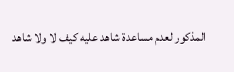المذكور لعدم مساعدة شاهد عليه كيف لا ولا شاهد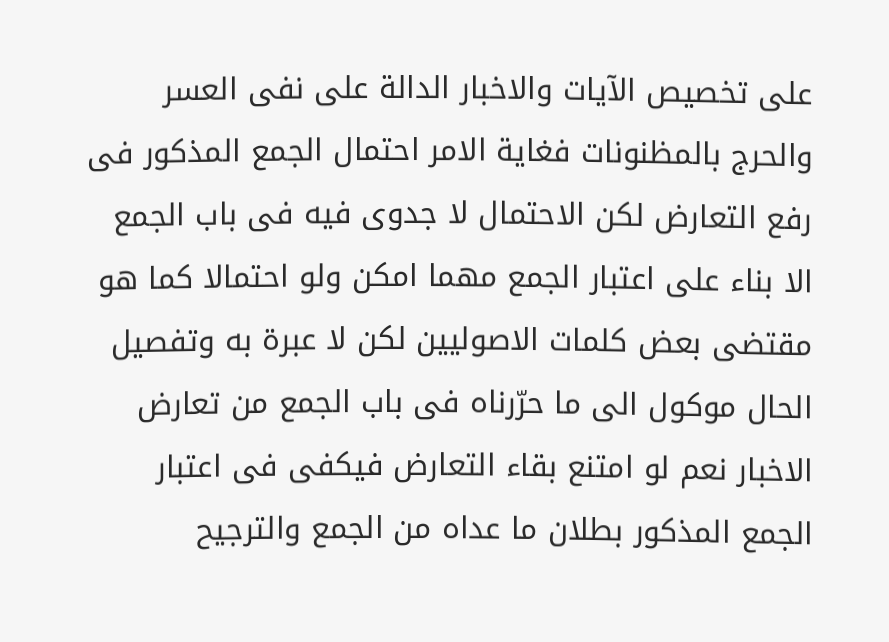على تخصيص الآيات والاخبار الدالة على نفى العسر والحرج بالمظنونات فغاية الامر احتمال الجمع المذكور فى رفع التعارض لكن الاحتمال لا جدوى فيه فى باب الجمع الا بناء على اعتبار الجمع مهما امكن ولو احتمالا كما هو مقتضى بعض كلمات الاصوليين لكن لا عبرة به وتفصيل الحال موكول الى ما حرّرناه فى باب الجمع من تعارض الاخبار نعم لو امتنع بقاء التعارض فيكفى فى اعتبار الجمع المذكور بطلان ما عداه من الجمع والترجيح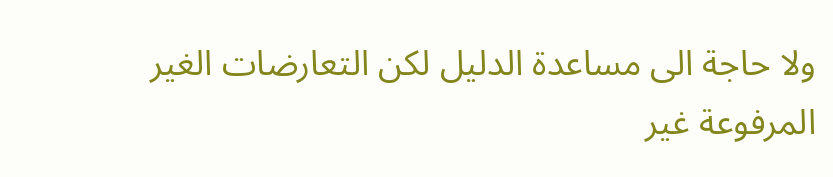ولا حاجة الى مساعدة الدليل لكن التعارضات الغير المرفوعة غير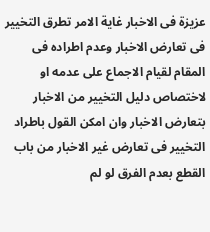عزيزة فى الاخبار غاية الامر تطرق التخيير فى تعارض الاخبار وعدم اطراده فى المقام لقيام الاجماع على عدمه او لاختصاص دليل التخيير من الاخبار بتعارض الاخبار وان امكن القول باطراد التخيير فى تعارض غير الاخبار من باب القطع بعدم الفرق لو لم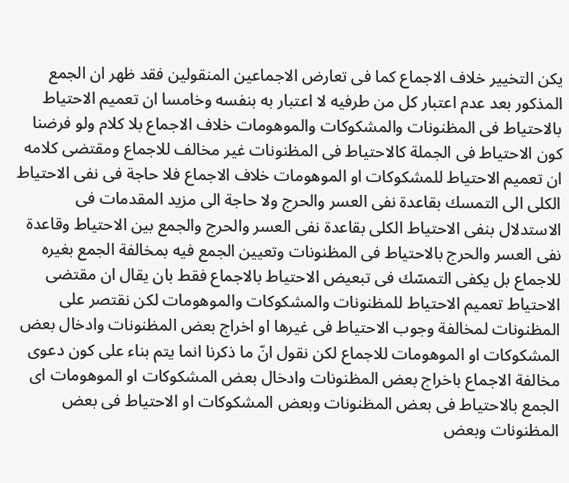يكن التخيير خلاف الاجماع كما فى تعارض الاجماعين المنقولين فقد ظهر ان الجمع المذكور بعد عدم اعتبار كل من طرفيه لا اعتبار به بنفسه وخامسا ان تعميم الاحتياط بالاحتياط فى المظنونات والمشكوكات والموهومات خلاف الاجماع بلا كلام ولو فرضنا كون الاحتياط فى الجملة كالاحتياط فى المظنونات غير مخالف للاجماع ومقتضى كلامه ان تعميم الاحتياط للمشكوكات او الموهومات خلاف الاجماع فلا حاجة فى نفى الاحتياط الكلى الى التمسك بقاعدة نفى العسر والحرج ولا حاجة الى مزيد المقدمات فى الاستدلال بنفى الاحتياط الكلى بقاعدة نفى العسر والحرج والجمع بين الاحتياط وقاعدة نفى العسر والحرج بالاحتياط فى المظنونات وتعيين الجمع فيه بمخالفة الجمع بغيره للاجماع بل يكفى التمسّك فى تبعيض الاحتياط بالاجماع فقط بان يقال ان مقتضى الاحتياط تعميم الاحتياط للمظنونات والمشكوكات والموهومات لكن نقتصر على المظنونات لمخالفة وجوب الاحتياط فى غيرها او اخراج بعض المظنونات وادخال بعض المشكوكات او الموهومات للاجماع لكن نقول انّ ما ذكرنا انما يتم بناء على كون دعوى مخالفة الاجماع باخراج بعض المظنونات وادخال بعض المشكوكات او الموهومات اى الجمع بالاحتياط فى بعض المظنونات وبعض المشكوكات او الاحتياط فى بعض المظنونات وبعض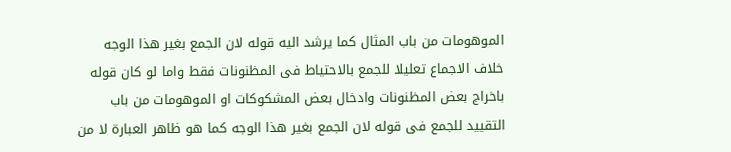الموهومات من باب المثال كما يرشد اليه قوله لان الجمع بغير هذا الوجه خلاف الاجماع تعليلا للجمع بالاحتياط فى المظنونات فقط واما لو كان قوله باخراج بعض المظنونات وادخال بعض المشكوكات او الموهومات من باب التقييد للجمع فى قوله لان الجمع بغير هذا الوجه كما هو ظاهر العبارة لا من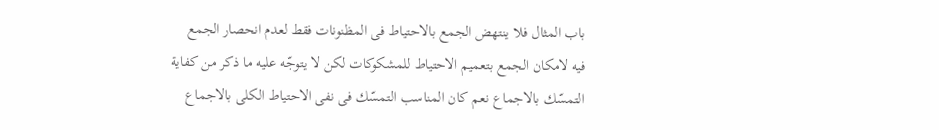باب المثال فلا ينتهض الجمع بالاحتياط فى المظنونات فقط لعدم انحصار الجمع فيه لامكان الجمع بتعميم الاحتياط للمشكوكات لكن لا يتوجّه عليه ما ذكر من كفاية التمسّك بالاجماع نعم كان المناسب التمسّك فى نفى الاحتياط الكلى بالاجماع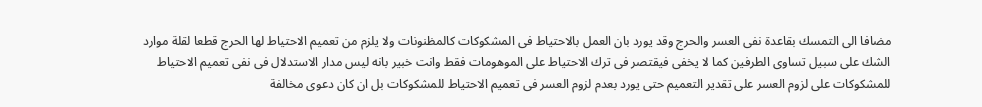مضافا الى التمسك بقاعدة نفى العسر والحرج وقد يورد بان العمل بالاحتياط فى المشكوكات كالمظنونات ولا يلزم من تعميم الاحتياط لها الحرج قطعا لقلة موارد الشك على سبيل تساوى الطرفين كما لا يخفى فيقتصر فى ترك الاحتياط على الموهومات فقط وانت خبير بانه ليس مدار الاستدلال فى نفى تعميم الاحتياط للمشكوكات على لزوم العسر على تقدير التعميم حتى يورد بعدم لزوم العسر فى تعميم الاحتياط للمشكوكات بل ان كان دعوى مخالفة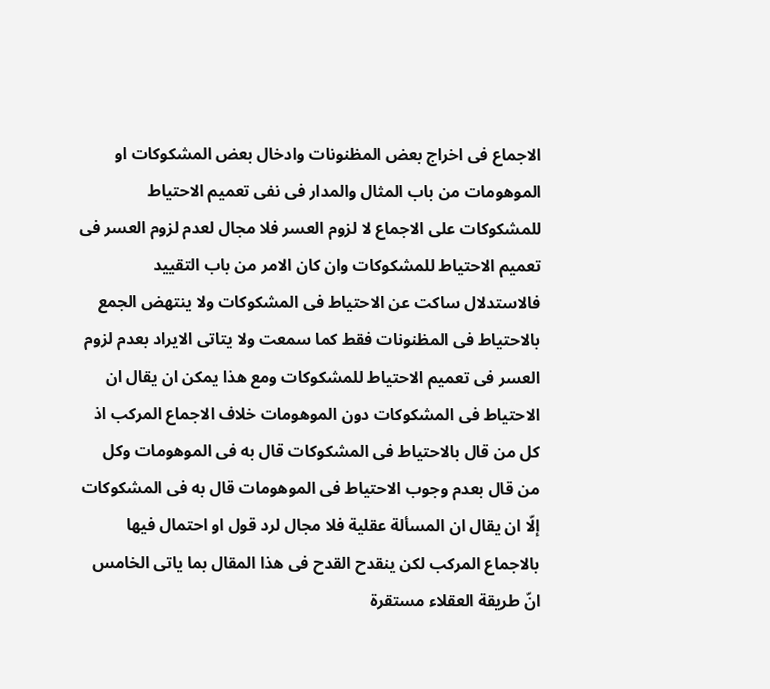الاجماع فى اخراج بعض المظنونات وادخال بعض المشكوكات او الموهومات من باب المثال والمدار فى نفى تعميم الاحتياط للمشكوكات على الاجماع لا لزوم العسر فلا مجال لعدم لزوم العسر فى تعميم الاحتياط للمشكوكات وان كان الامر من باب التقييد فالاستدلال ساكت عن الاحتياط فى المشكوكات ولا ينتهض الجمع بالاحتياط فى المظنونات فقط كما سمعت ولا يتاتى الايراد بعدم لزوم العسر فى تعميم الاحتياط للمشكوكات ومع هذا يمكن ان يقال ان الاحتياط فى المشكوكات دون الموهومات خلاف الاجماع المركب اذ كل من قال بالاحتياط فى المشكوكات قال به فى الموهومات وكل من قال بعدم وجوب الاحتياط فى الموهومات قال به فى المشكوكات إلّا ان يقال ان المسألة عقلية فلا مجال لرد قول او احتمال فيها بالاجماع المركب لكن ينقدح القدح فى هذا المقال بما ياتى الخامس انّ طريقة العقلاء مستقرة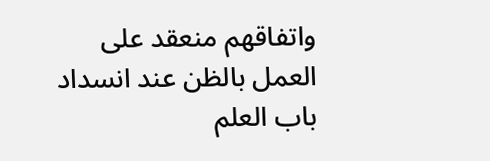واتفاقهم منعقد على العمل بالظن عند انسداد باب العلم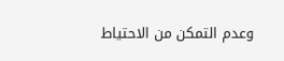وعدم التمكن من الاحتياط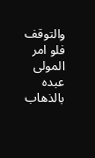والتوقف فلو امر المولى عبده بالذهاب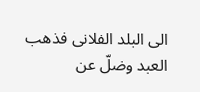الى البلد الفلانى فذهب العبد وضلّ عن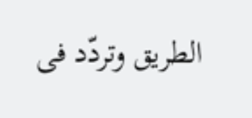الطريق وتردّد فى